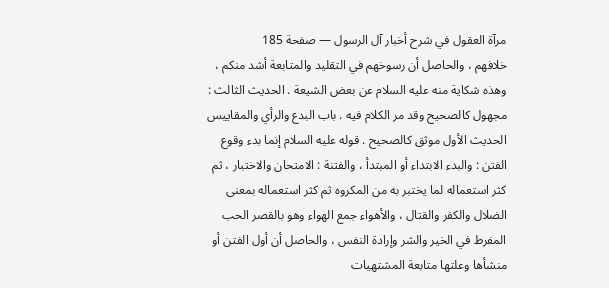مرآة العقول في شرح أخبار آل الرسول — صفحة 185
خلافهم ، والحاصل أن رسوخهم في التقليد والمتابعة أشد منكم ، وهذه شكاية منه عليه السلام عن بعض الشيعة . الحديث الثالث : مجهول كالصحيح وقد مر الكلام فيه . باب البدع والرأي والمقاييس الحديث الأول موثق كالصحيح . قوله عليه السلام إنما بدء وقوع الفتن : والبدء الابتداء أو المبتدأ ، والفتنة : الامتحان والاختبار ، ثم كثر استعماله لما يختبر به من المكروه ثم كثر استعماله بمعنى الضلال والكفر والقتال ، والأهواء جمع الهواء وهو بالقصر الحب المفرط في الخير والشر وإرادة النفس ، والحاصل أن أول الفتن أو منشأها وعلتها متابعة المشتهيات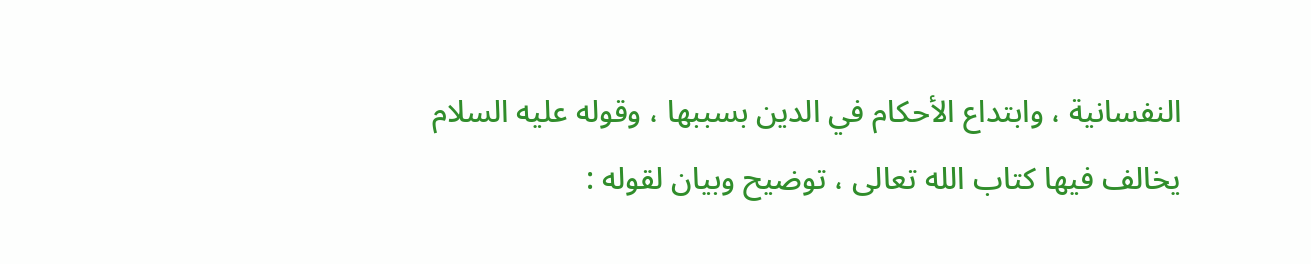النفسانية ، وابتداع الأحكام في الدين بسببها ، وقوله عليه السلام يخالف فيها كتاب الله تعالى ، توضيح وبيان لقوله :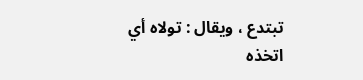تبتدع ، ويقال : تولاه أي اتخذه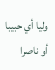وليا أي حبيبا أو ناصرا